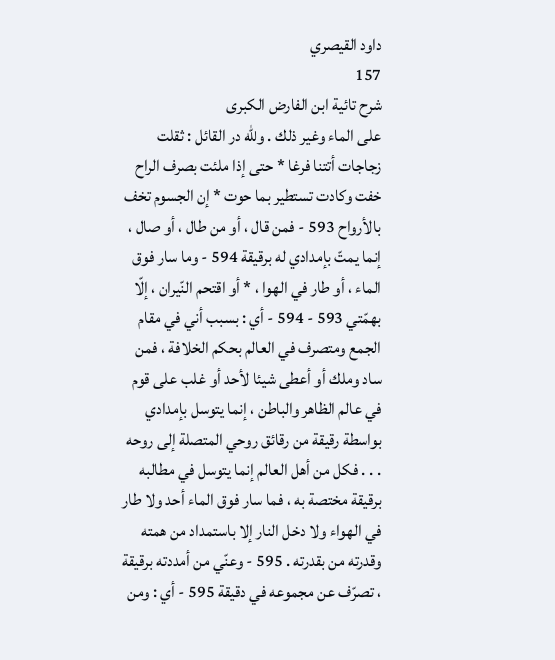داود القيصري
157
شرح تائية ابن الفارض الكبرى
على الماء وغير ذلك . وللّه در القائل : ثقلت زجاجات أتتنا فرغا * حتى إذا ملئت بصرف الراح خفت وكادت تستطير بما حوت * إن الجسوم تخف بالأرواح 593 - فمن قال ، أو من طال ، أو صال ، إنما يمتّ بإمدادي له برقيقة 594 - وما سار فوق الماء ، أو طار في الهوا ، * أو اقتحم النّيران ، إلّا بهمّتي 593 - 594 - أي : بسبب أني في مقام الجمع ومتصرف في العالم بحكم الخلافة ، فمن ساد وملك أو أعطى شيئا لأحد أو غلب على قوم في عالم الظاهر والباطن ، إنما يتوسل بإمدادي بواسطة رقيقة من رقائق روحي المتصلة إلى روحه . . . فكل من أهل العالم إنما يتوسل في مطالبه برقيقة مختصة به ، فما سار فوق الماء أحد ولا طار في الهواء ولا دخل النار إلا باستمداد من همته وقدرته من بقدرته . 595 - وعنّي من أمددته برقيقة ، تصرّف عن مجموعه في دقيقة 595 - أي : ومن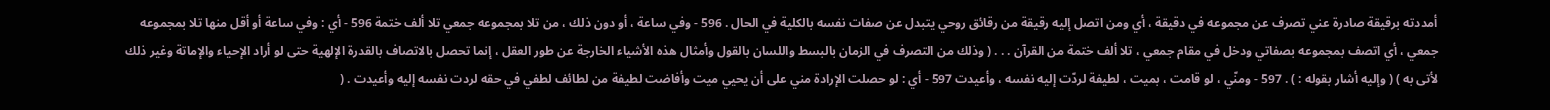أمددته برقيقة صادرة عني تصرف عن مجموعه في دقيقة ، أي ومن اتصل إليه رقيقة من رقائق روحي يتبدل عن صفات نفسه بالكلية في الحال . 596 - وفي ساعة ، أو دون ذلك ، من تلا بمجموعه جمعي تلا ألف ختمة 596 - أي : وفي ساعة أو أقل منها تلا بمجموعه جمعي ، أي اتصف بمجموعه بصفاتي ودخل في مقام جمعي ، تلا ألف ختمة من القرآن . . . ( وذلك من التصرف في الزمان بالبسط واللسان بالقول وأمثال هذه الأشياء الخارجة عن طور العقل ، إنما تحصل بالاتصاف بالقدرة الإلهية حتى لو أراد الإحياء والإماتة وغير ذلك لأتى به ) ( وإليه أشار بقوله : ) . 597 - ومنّي ، لو قامت ، بميت ، لطيفة لردّت إليه نفسه ، وأعيدت 597 - أي : لو حصلت الإرادة مني على أن يحيي ميت وأفاضت لطيفة من لطائف لطفي في حقه لردت نفسه إليه وأعيدت . (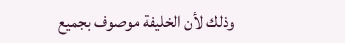وذلك لأن الخليفة موصوف بجميع